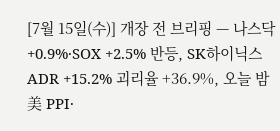[7월 15일(수)] 개장 전 브리핑 — 나스닥 +0.9%·SOX +2.5% 반등, SK하이닉스 ADR +15.2% 괴리율 +36.9%, 오늘 밤 美 PPI·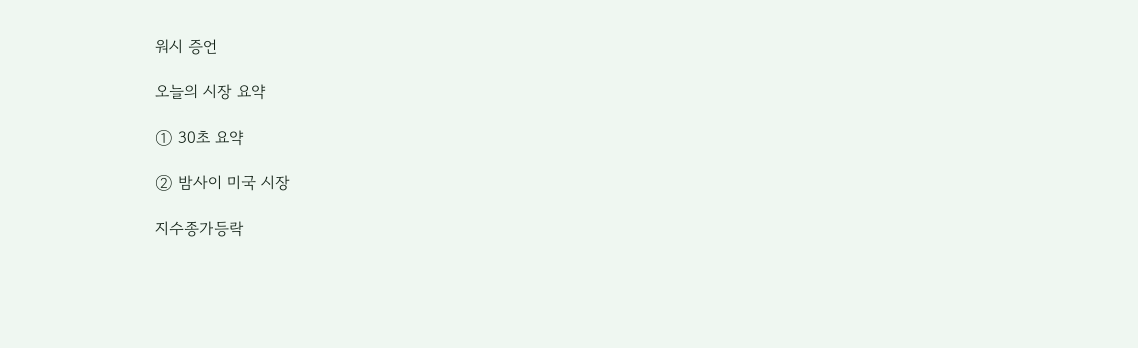워시 증언

오늘의 시장 요약

① 30초 요약

② 밤사이 미국 시장

지수종가등락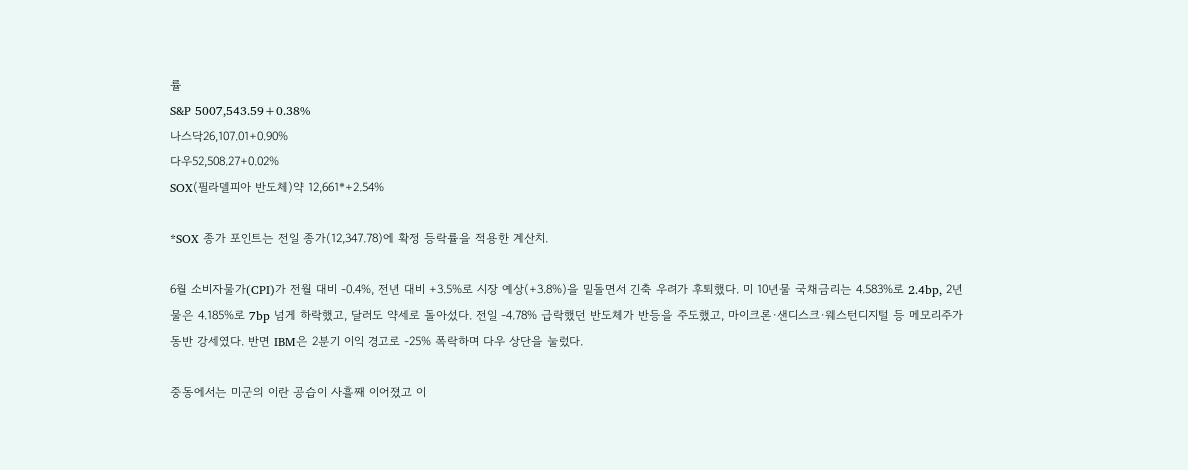률
S&P 5007,543.59+0.38%
나스닥26,107.01+0.90%
다우52,508.27+0.02%
SOX(필라델피아 반도체)약 12,661*+2.54%

*SOX 종가 포인트는 전일 종가(12,347.78)에 확정 등락률을 적용한 계산치.

6월 소비자물가(CPI)가 전월 대비 -0.4%, 전년 대비 +3.5%로 시장 예상(+3.8%)을 밑돌면서 긴축 우려가 후퇴했다. 미 10년물 국채금리는 4.583%로 2.4bp, 2년물은 4.185%로 7bp 넘게 하락했고, 달러도 약세로 돌아섰다. 전일 -4.78% 급락했던 반도체가 반등을 주도했고, 마이크론·샌디스크·웨스턴디지털 등 메모리주가 동반 강세였다. 반면 IBM은 2분기 이익 경고로 -25% 폭락하며 다우 상단을 눌렀다.

중동에서는 미군의 이란 공습이 사흘째 이어졌고 이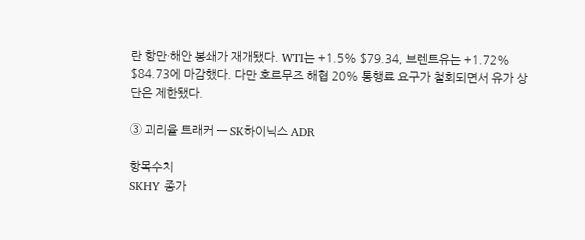란 항만·해안 봉쇄가 재개됐다. WTI는 +1.5% $79.34, 브렌트유는 +1.72% $84.73에 마감했다. 다만 호르무즈 해협 20% 통행료 요구가 철회되면서 유가 상단은 제한됐다.

③ 괴리율 트래커 — SK하이닉스 ADR

항목수치
SKHY 종가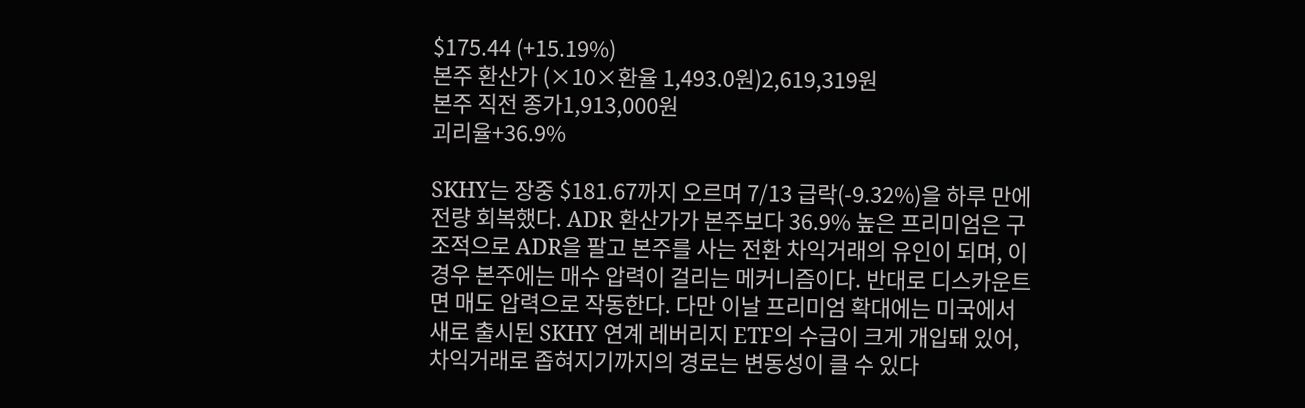$175.44 (+15.19%)
본주 환산가 (×10×환율 1,493.0원)2,619,319원
본주 직전 종가1,913,000원
괴리율+36.9%

SKHY는 장중 $181.67까지 오르며 7/13 급락(-9.32%)을 하루 만에 전량 회복했다. ADR 환산가가 본주보다 36.9% 높은 프리미엄은 구조적으로 ADR을 팔고 본주를 사는 전환 차익거래의 유인이 되며, 이 경우 본주에는 매수 압력이 걸리는 메커니즘이다. 반대로 디스카운트면 매도 압력으로 작동한다. 다만 이날 프리미엄 확대에는 미국에서 새로 출시된 SKHY 연계 레버리지 ETF의 수급이 크게 개입돼 있어, 차익거래로 좁혀지기까지의 경로는 변동성이 클 수 있다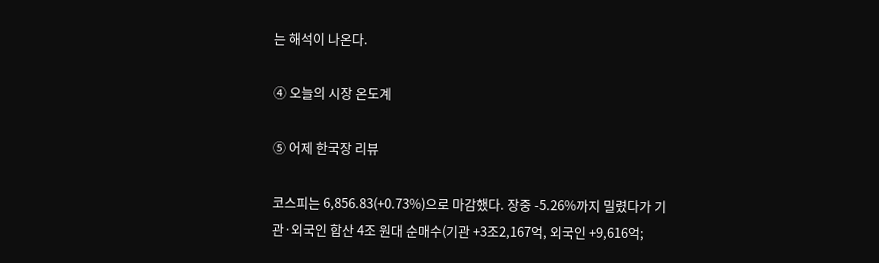는 해석이 나온다.

④ 오늘의 시장 온도계

⑤ 어제 한국장 리뷰

코스피는 6,856.83(+0.73%)으로 마감했다. 장중 -5.26%까지 밀렸다가 기관·외국인 합산 4조 원대 순매수(기관 +3조2,167억, 외국인 +9,616억;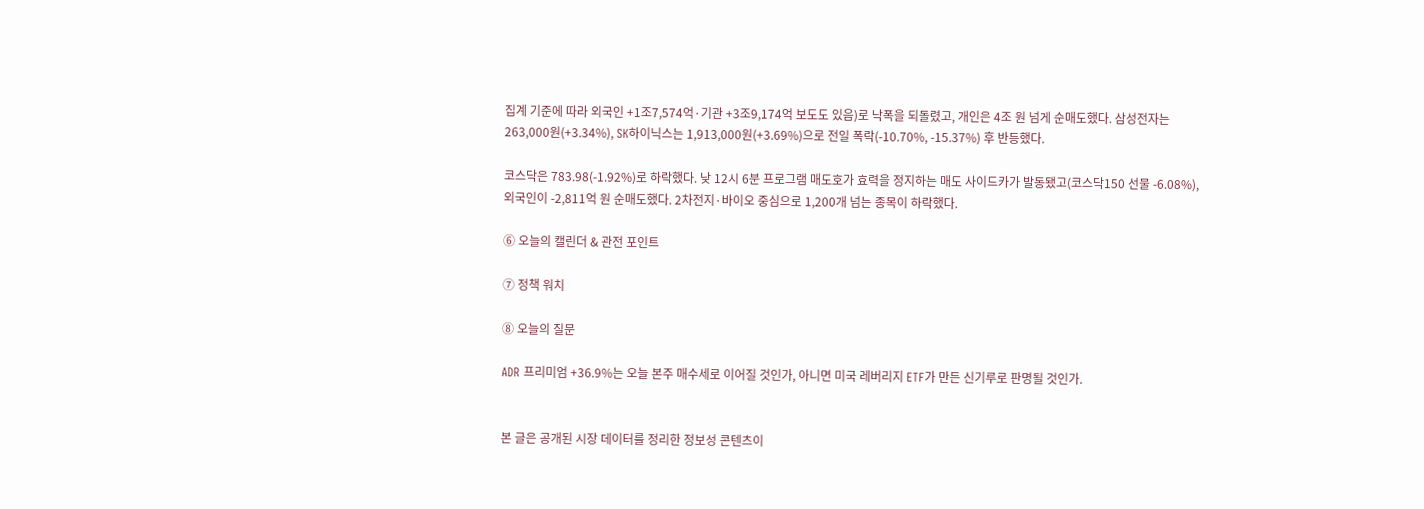집계 기준에 따라 외국인 +1조7,574억·기관 +3조9,174억 보도도 있음)로 낙폭을 되돌렸고, 개인은 4조 원 넘게 순매도했다. 삼성전자는 263,000원(+3.34%), SK하이닉스는 1,913,000원(+3.69%)으로 전일 폭락(-10.70%, -15.37%) 후 반등했다.

코스닥은 783.98(-1.92%)로 하락했다. 낮 12시 6분 프로그램 매도호가 효력을 정지하는 매도 사이드카가 발동됐고(코스닥150 선물 -6.08%), 외국인이 -2,811억 원 순매도했다. 2차전지·바이오 중심으로 1,200개 넘는 종목이 하락했다.

⑥ 오늘의 캘린더 & 관전 포인트

⑦ 정책 워치

⑧ 오늘의 질문

ADR 프리미엄 +36.9%는 오늘 본주 매수세로 이어질 것인가, 아니면 미국 레버리지 ETF가 만든 신기루로 판명될 것인가.


본 글은 공개된 시장 데이터를 정리한 정보성 콘텐츠이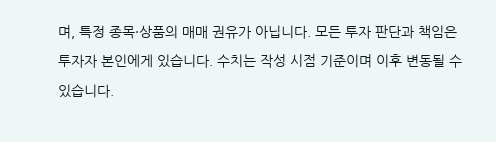며, 특정 종목·상품의 매매 권유가 아닙니다. 모든 투자 판단과 책임은 투자자 본인에게 있습니다. 수치는 작성 시점 기준이며 이후 변동될 수 있습니다.